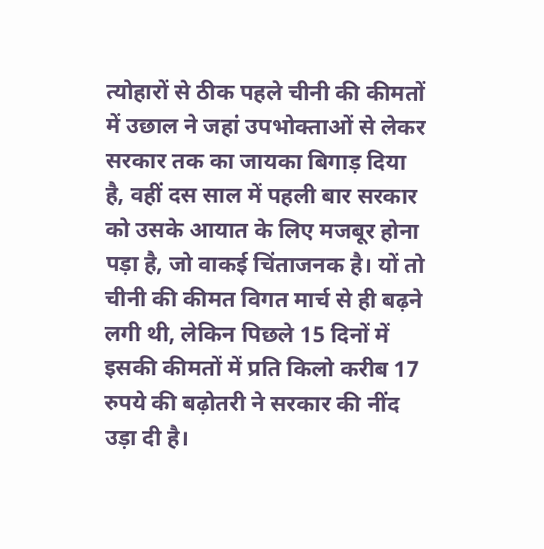त्योहारों से ठीक पहले चीनी की कीमतों में उछाल ने जहां उपभोक्ताओं से लेकर सरकार तक का जायका बिगाड़ दिया है, वहीं दस साल में पहली बार सरकार को उसके आयात के लिए मजबूर होना पड़ा है, जो वाकई चिंताजनक है। यों तो चीनी की कीमत विगत मार्च से ही बढ़ने लगी थी, लेकिन पिछले 15 दिनों में इसकी कीमतों में प्रति किलो करीब 17 रुपये की बढ़ोतरी ने सरकार की नींद उड़ा दी है।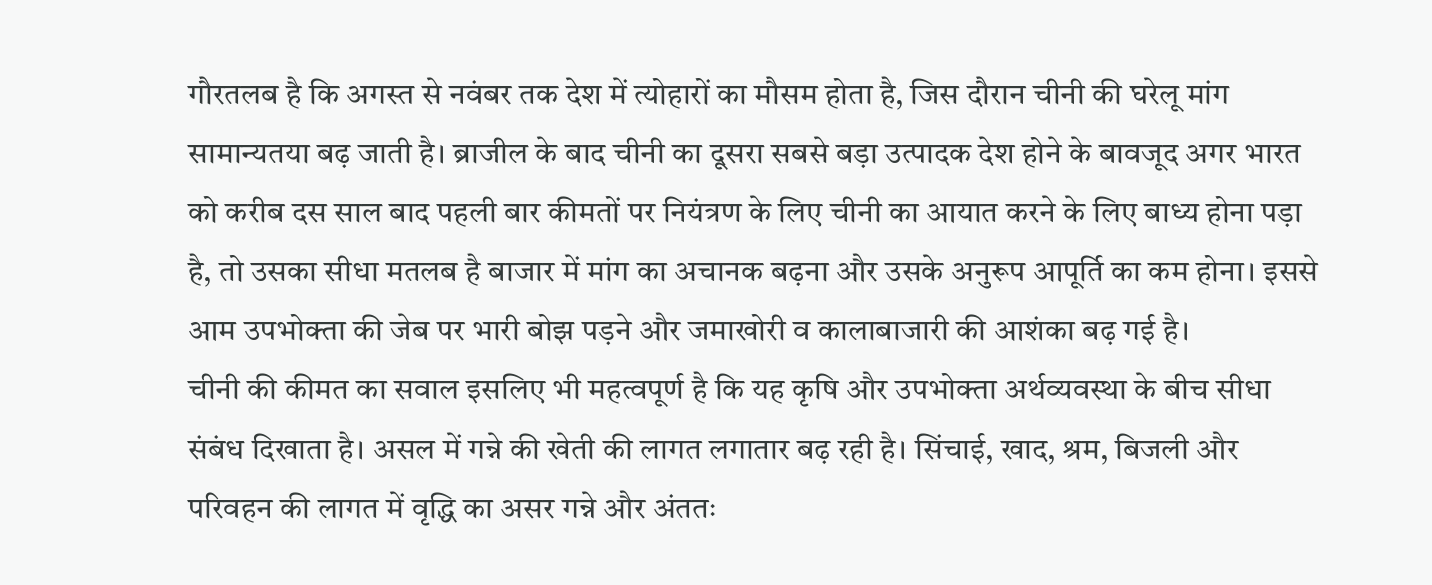गौरतलब है कि अगस्त से नवंबर तक देश में त्योहारों का मौसम होता है, जिस दौरान चीनी की घरेलू मांग सामान्यतया बढ़ जाती है। ब्राजील के बाद चीनी का दूसरा सबसे बड़ा उत्पादक देश होने के बावजूद अगर भारत को करीब दस साल बाद पहली बार कीमतों पर नियंत्रण के लिए चीनी का आयात करने के लिए बाध्य होना पड़ा है, तो उसका सीधा मतलब है बाजार में मांग का अचानक बढ़ना और उसके अनुरूप आपूर्ति का कम होना। इससे आम उपभोक्ता की जेब पर भारी बोझ पड़ने और जमाखोरी व कालाबाजारी की आशंका बढ़ गई है।
चीनी की कीमत का सवाल इसलिए भी महत्वपूर्ण है कि यह कृषि और उपभोक्ता अर्थव्यवस्था के बीच सीधा संबंध दिखाता है। असल में गन्ने की खेती की लागत लगातार बढ़ रही है। सिंचाई, खाद, श्रम, बिजली और परिवहन की लागत में वृद्धि का असर गन्ने और अंततः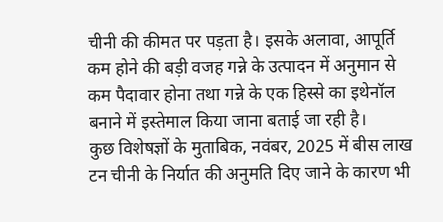चीनी की कीमत पर पड़ता है। इसके अलावा, आपूर्ति कम होने की बड़ी वजह गन्ने के उत्पादन में अनुमान से कम पैदावार होना तथा गन्ने के एक हिस्से का इथेनॉल बनाने में इस्तेमाल किया जाना बताई जा रही है।
कुछ विशेषज्ञों के मुताबिक, नवंबर, 2025 में बीस लाख टन चीनी के निर्यात की अनुमति दिए जाने के कारण भी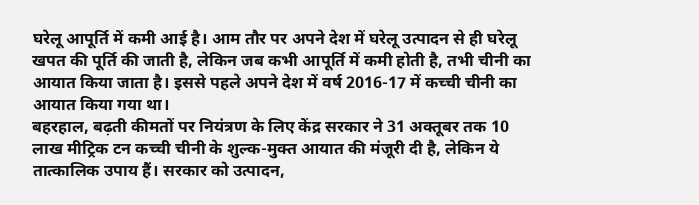घरेलू आपूर्ति में कमी आई है। आम तौर पर अपने देश में घरेलू उत्पादन से ही घरेलू खपत की पूर्ति की जाती है, लेकिन जब कभी आपूर्ति में कमी होती है, तभी चीनी का आयात किया जाता है। इससे पहले अपने देश में वर्ष 2016-17 में कच्ची चीनी का आयात किया गया था।
बहरहाल, बढ़ती कीमतों पर नियंत्रण के लिए केंद्र सरकार ने 31 अक्तूबर तक 10 लाख मीट्रिक टन कच्ची चीनी के शुल्क-मुक्त आयात की मंजूरी दी है, लेकिन ये तात्कालिक उपाय हैं। सरकार को उत्पादन,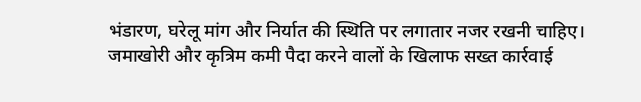भंडारण, घरेलू मांग और निर्यात की स्थिति पर लगातार नजर रखनी चाहिए। जमाखोरी और कृत्रिम कमी पैदा करने वालों के खिलाफ सख्त कार्रवाई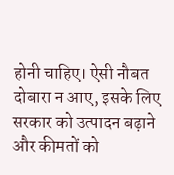होनी चाहिए। ऐसी नौबत दोबारा न आए, इसके लिए सरकार को उत्पादन बढ़ाने और कीमतों को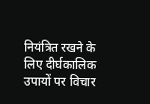नियंत्रित रखने के लिए दीर्घकालिक उपायों पर विचार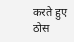करते हुए ठोस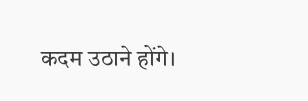कदम उठाने होंगे।